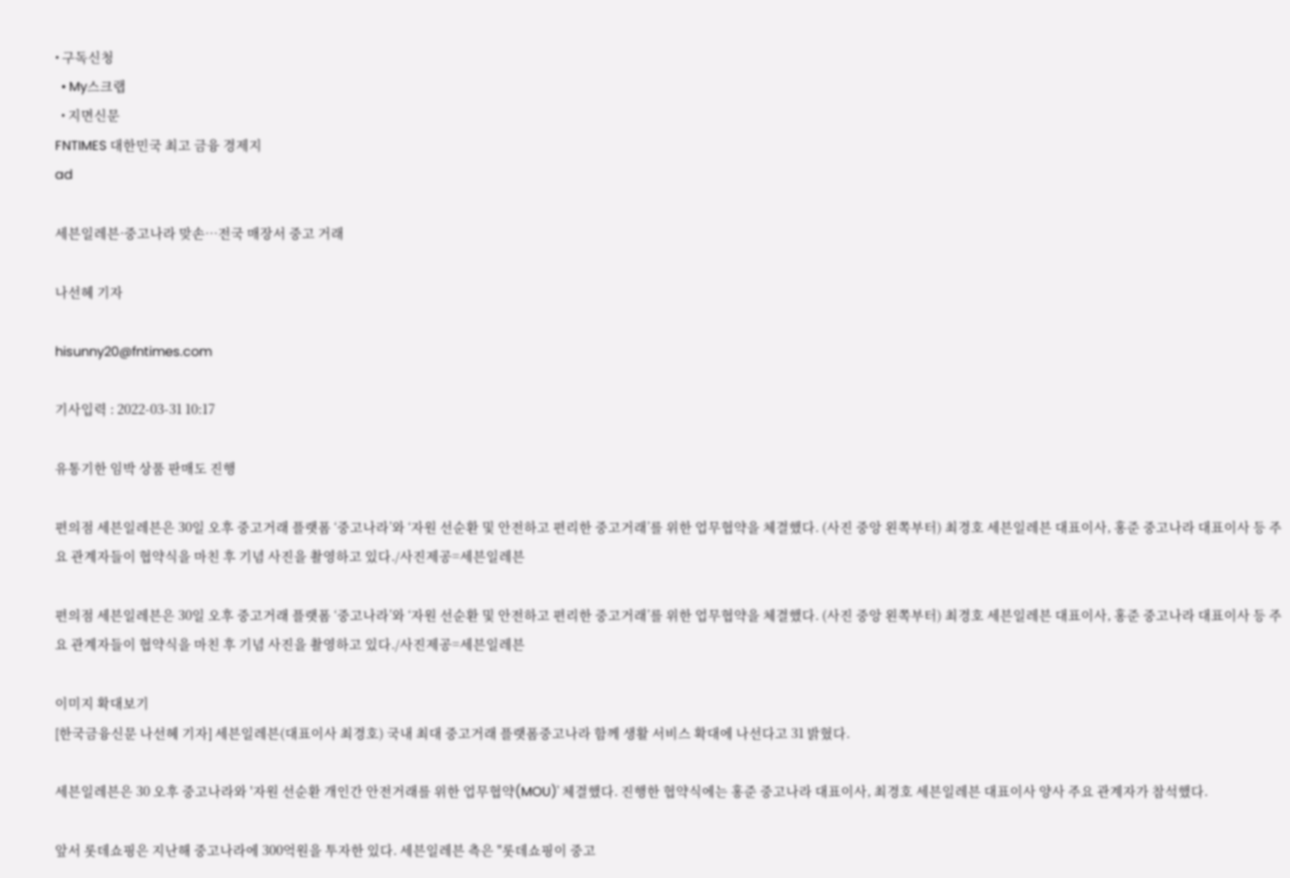• 구독신청
  • My스크랩
  • 지면신문
FNTIMES 대한민국 최고 금융 경제지
ad

세븐일레븐·중고나라 맞손…전국 매장서 중고 거래

나선혜 기자

hisunny20@fntimes.com

기사입력 : 2022-03-31 10:17

유통기한 임박 상품 판매도 진행

편의점 세븐일레븐은 30일 오후 중고거래 플랫폼 ‘중고나라’와 ‘자원 선순환 및 안전하고 편리한 중고거래’를 위한 업무협약을 체결했다. (사진 중앙 왼쪽부터) 최경호 세븐일레븐 대표이사, 홍준 중고나라 대표이사 등 주요 관계자들이 협약식을 마친 후 기념 사진을 촬영하고 있다./사진제공=세븐일레븐

편의점 세븐일레븐은 30일 오후 중고거래 플랫폼 ‘중고나라’와 ‘자원 선순환 및 안전하고 편리한 중고거래’를 위한 업무협약을 체결했다. (사진 중앙 왼쪽부터) 최경호 세븐일레븐 대표이사, 홍준 중고나라 대표이사 등 주요 관계자들이 협약식을 마친 후 기념 사진을 촬영하고 있다./사진제공=세븐일레븐

이미지 확대보기
[한국금융신문 나선혜 기자] 세븐일레븐(대표이사 최경호) 국내 최대 중고거래 플랫폼중고나라 함께 생활 서비스 확대에 나선다고 31 밝혔다.

세븐일레븐은 30 오후 중고나라와 '자원 선순환 개인간 안전거래를 위한 업무협약(MOU)' 체결했다. 진행한 협약식에는 홍준 중고나라 대표이사, 최경호 세븐일레븐 대표이사 양사 주요 관계자가 참석했다.

앞서 롯데쇼핑은 지난해 중고나라에 300억원을 투자한 있다. 세븐일레븐 측은 "롯데쇼핑이 중고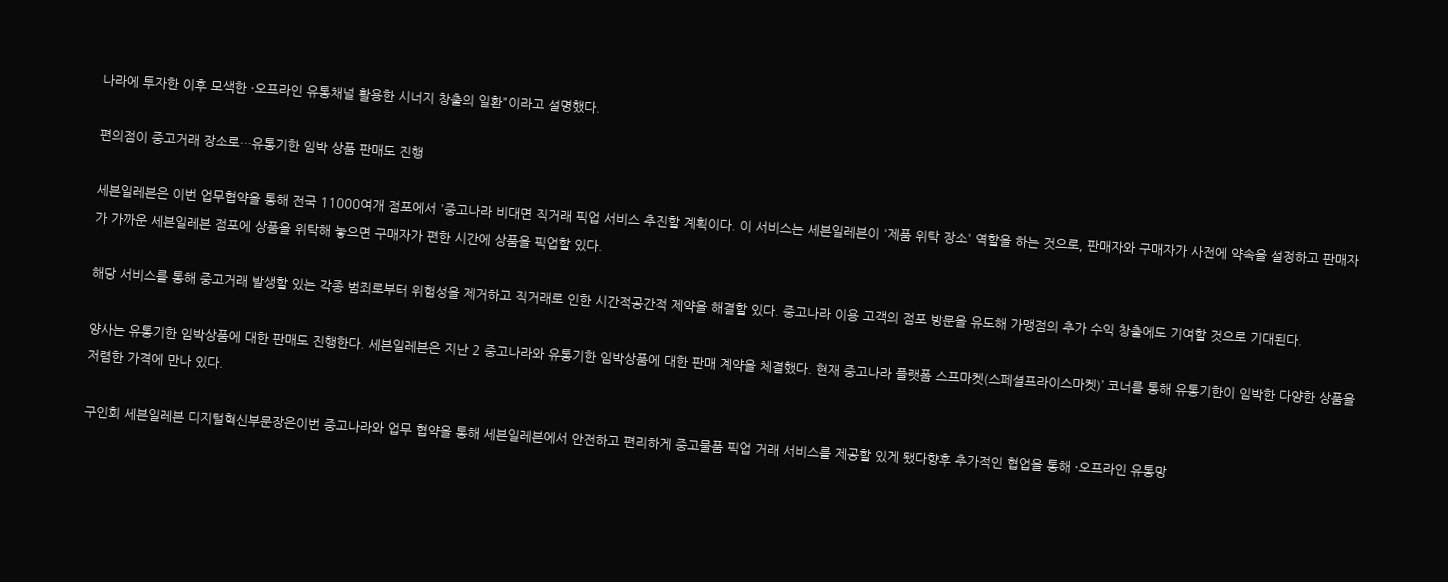나라에 투자한 이후 모색한 ·오프라인 유통채널 활용한 시너지 창출의 일환"이라고 설명했다.

편의점이 중고거래 장소로…유통기한 임박 상품 판매도 진행

세븐일레븐은 이번 업무협약을 통해 전국 11000여개 점포에서 '중고나라 비대면 직거래 픽업 서비스 추진할 계획이다. 이 서비스는 세븐일레븐이 '제품 위탁 장소' 역할을 하는 것으로, 판매자와 구매자가 사전에 약속을 설정하고 판매자가 가까운 세븐일레븐 점포에 상품을 위탁해 놓으면 구매자가 편한 시간에 상품을 픽업할 있다.

해당 서비스를 통해 중고거래 발생할 있는 각종 범죄로부터 위험성을 제거하고 직거래로 인한 시간적공간적 제약을 해결할 있다. 중고나라 이용 고객의 점포 방문을 유도해 가맹점의 추가 수익 창출에도 기여할 것으로 기대된다.

양사는 유통기한 임박상품에 대한 판매도 진행한다. 세븐일레븐은 지난 2 중고나라와 유통기한 임박상품에 대한 판매 계약을 체결했다. 현재 중고나라 플랫폼 스프마켓(스페셜프라이스마켓)’ 코너를 통해 유통기한이 임박한 다양한 상품을 저렴한 가격에 만나 있다.

구인회 세븐일레븐 디지털혁신부문장은이번 중고나라와 업무 협약을 통해 세븐일레븐에서 안전하고 편리하게 중고물품 픽업 거래 서비스를 제공할 있게 됐다향후 추가적인 협업을 통해 ·오프라인 유통망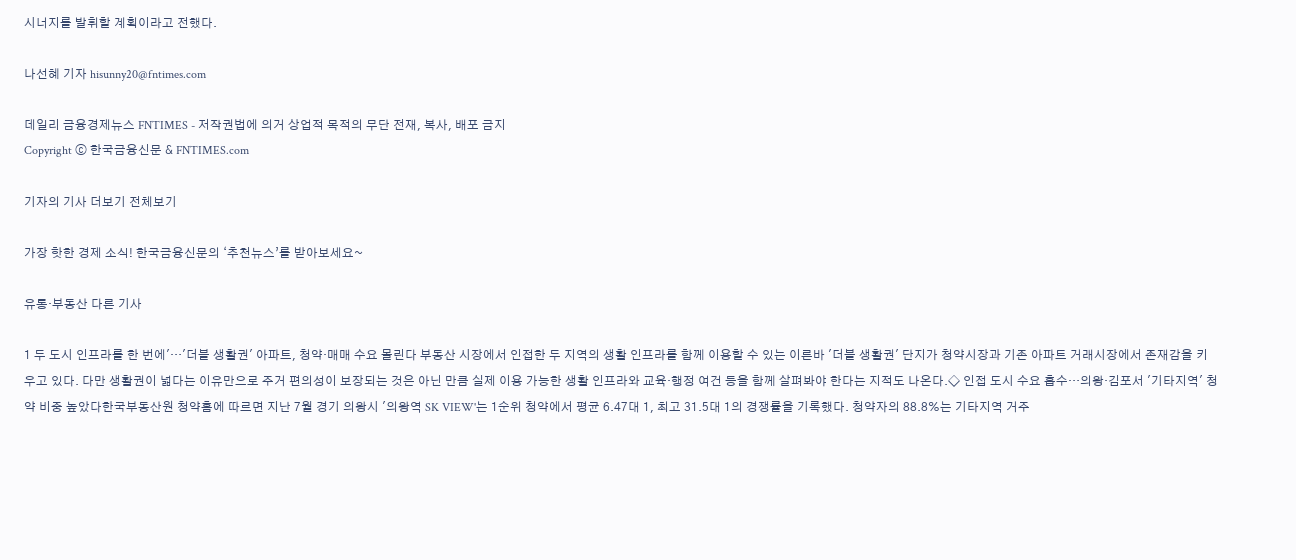시너지를 발휘할 계획이라고 전했다.

나선혜 기자 hisunny20@fntimes.com

데일리 금융경제뉴스 FNTIMES - 저작권법에 의거 상업적 목적의 무단 전재, 복사, 배포 금지
Copyright ⓒ 한국금융신문 & FNTIMES.com

기자의 기사 더보기 전체보기

가장 핫한 경제 소식! 한국금융신문의 ‘추천뉴스’를 받아보세요~

유통·부동산 다른 기사

1 두 도시 인프라를 한 번에'…'더블 생활권' 아파트, 청약·매매 수요 몰린다 부동산 시장에서 인접한 두 지역의 생활 인프라를 함께 이용할 수 있는 이른바 '더블 생활권' 단지가 청약시장과 기존 아파트 거래시장에서 존재감을 키우고 있다. 다만 생활권이 넓다는 이유만으로 주거 편의성이 보장되는 것은 아닌 만큼 실제 이용 가능한 생활 인프라와 교육·행정 여건 등을 함께 살펴봐야 한다는 지적도 나온다.◇ 인접 도시 수요 흡수…의왕·김포서 '기타지역' 청약 비중 높았다한국부동산원 청약홈에 따르면 지난 7월 경기 의왕시 '의왕역 SK VIEW'는 1순위 청약에서 평균 6.47대 1, 최고 31.5대 1의 경쟁률을 기록했다. 청약자의 88.8%는 기타지역 거주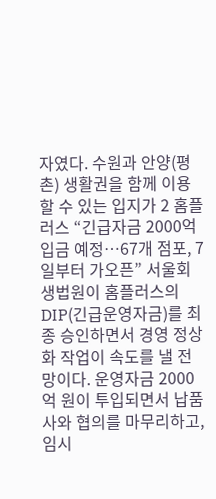자였다. 수원과 안양(평촌) 생활권을 함께 이용할 수 있는 입지가 2 홈플러스 “긴급자금 2000억 입금 예정…67개 점포, 7일부터 가오픈” 서울회생법원이 홈플러스의 DIP(긴급운영자금)를 최종 승인하면서 경영 정상화 작업이 속도를 낼 전망이다. 운영자금 2000억 원이 투입되면서 납품사와 협의를 마무리하고, 임시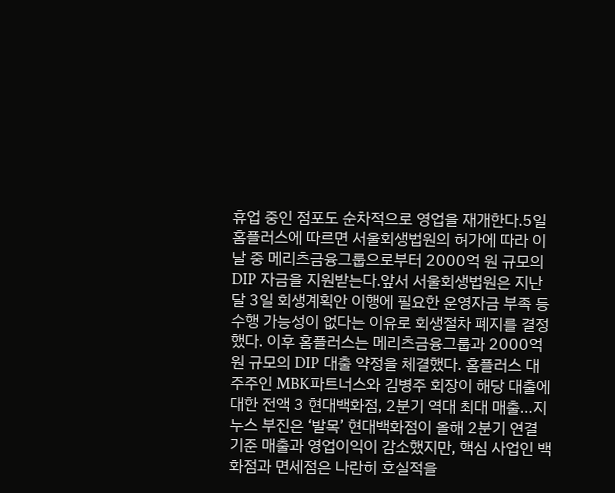휴업 중인 점포도 순차적으로 영업을 재개한다.5일 홈플러스에 따르면 서울회생법원의 허가에 따라 이날 중 메리츠금융그룹으로부터 2000억 원 규모의 DIP 자금을 지원받는다.앞서 서울회생법원은 지난달 3일 회생계획안 이행에 필요한 운영자금 부족 등 수행 가능성이 없다는 이유로 회생절차 폐지를 결정했다. 이후 홈플러스는 메리츠금융그룹과 2000억 원 규모의 DIP 대출 약정을 체결했다. 홈플러스 대주주인 MBK파트너스와 김병주 회장이 해당 대출에 대한 전액 3 현대백화점, 2분기 역대 최대 매출…지누스 부진은 ‘발목’ 현대백화점이 올해 2분기 연결 기준 매출과 영업이익이 감소했지만, 핵심 사업인 백화점과 면세점은 나란히 호실적을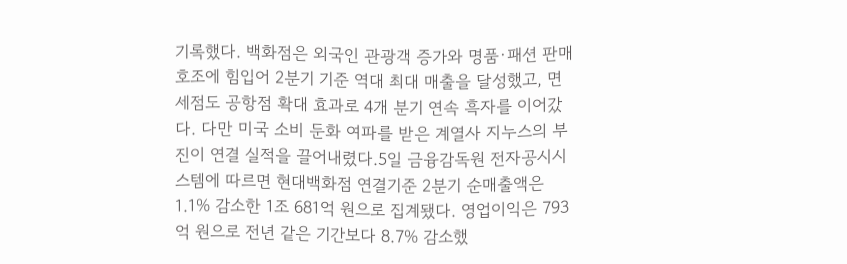기록했다. 백화점은 외국인 관광객 증가와 명품·패션 판매 호조에 힘입어 2분기 기준 역대 최대 매출을 달성했고, 면세점도 공항점 확대 효과로 4개 분기 연속 흑자를 이어갔다. 다만 미국 소비 둔화 여파를 받은 계열사 지누스의 부진이 연결 실적을 끌어내렸다.5일 금융감독원 전자공시시스템에 따르면 현대백화점 연결기준 2분기 순매출액은 1.1% 감소한 1조 681억 원으로 집계됐다. 영업이익은 793억 원으로 전년 같은 기간보다 8.7% 감소했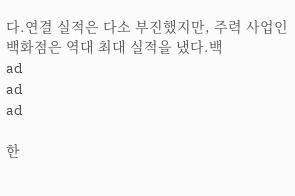다.연결 실적은 다소 부진했지만, 주력 사업인 백화점은 역대 최대 실적을 냈다.백
ad
ad
ad

한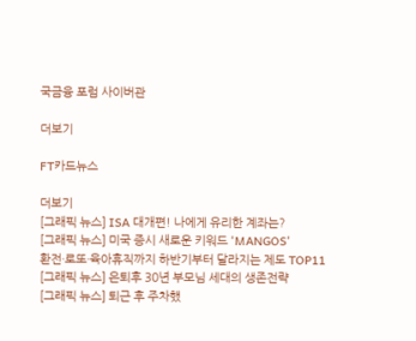국금융 포럼 사이버관

더보기

FT카드뉴스

더보기
[그래픽 뉴스] ISA 대개편! 나에게 유리한 계좌는?
[그래픽 뉴스] 미국 증시 새로운 키워드 'MANGOS'
환전·로또·육아휴직까지 하반기부터 달라지는 제도 TOP11
[그래픽 뉴스] 은퇴후 30년 부모님 세대의 생존전략
[그래픽 뉴스] 퇴근 후 주차했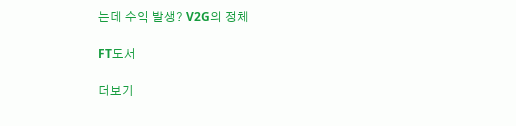는데 수익 발생? V2G의 정체

FT도서

더보기